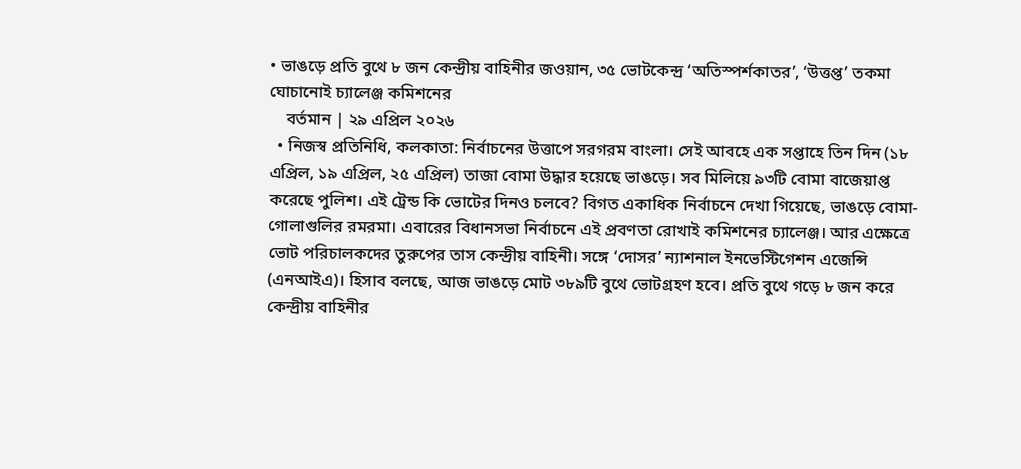• ভাঙড়ে প্রতি বুথে ৮ জন কেন্দ্রীয় বাহিনীর জওয়ান, ৩৫ ভোটকেন্দ্র ‘অতিস্পর্শকাতর’, ‘উত্তপ্ত’ তকমা ঘোচানোই চ্যালেঞ্জ কমিশনের
    বর্তমান | ২৯ এপ্রিল ২০২৬
  • নিজস্ব প্রতিনিধি, কলকাতা: নির্বাচনের উত্তাপে সরগরম বাংলা। সেই আবহে এক সপ্তাহে তিন দিন (১৮ এপ্রিল, ১৯ এপ্রিল, ২৫ এপ্রিল) তাজা বোমা উদ্ধার হয়েছে ভাঙড়ে। সব মিলিয়ে ৯৩টি বোমা বাজেয়াপ্ত করেছে পুলিশ। এই ট্রেন্ড কি ভোটের দিনও চলবে? বিগত একাধিক নির্বাচনে দেখা গিয়েছে, ভাঙড়ে বোমা-গোলাগুলির রমরমা। এবারের বিধানসভা নির্বাচনে এই প্রবণতা রোখাই কমিশনের চ্যালেঞ্জ। আর এক্ষেত্রে ভোট পরিচালকদের তুরুপের তাস কেন্দ্রীয় বাহিনী। সঙ্গে ‘দোসর’ ন্যাশনাল ইনভেস্টিগেশন এজেন্সি (এনআইএ)। হিসাব বলছে, আজ ভাঙড়ে মোট ৩৮৯টি বুথে ভোটগ্রহণ হবে। প্রতি বুথে গড়ে ৮ জন করে কেন্দ্রীয় বাহিনীর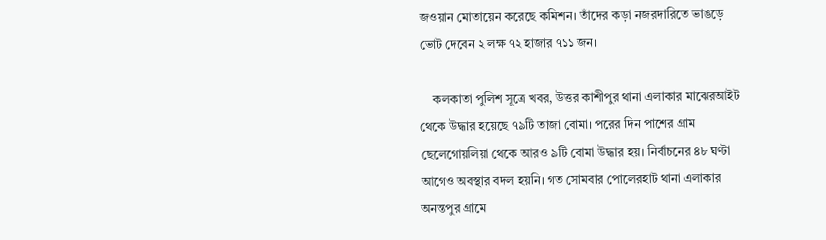জওয়ান মোতায়েন করেছে কমিশন। তাঁদের কড়া নজরদারিতে ভাঙড়ে ভোট দেবেন ২ লক্ষ ৭২ হাজার ৭১১ জন।

    কলকাতা পুলিশ সূত্রে খবর, উত্তর কাশীপুর থানা এলাকার মাঝেরআইট থেকে উদ্ধার হয়েছে ৭৯টি তাজা বোমা। পরের দিন পাশের গ্রাম ছেলেগোয়লিয়া থেকে আরও ৯টি বোমা উদ্ধার হয়। নির্বাচনের ৪৮ ঘণ্টা আগেও অবস্থার বদল হয়নি। গত সোমবার পোলেরহাট থানা এলাকার অনন্তপুর গ্রামে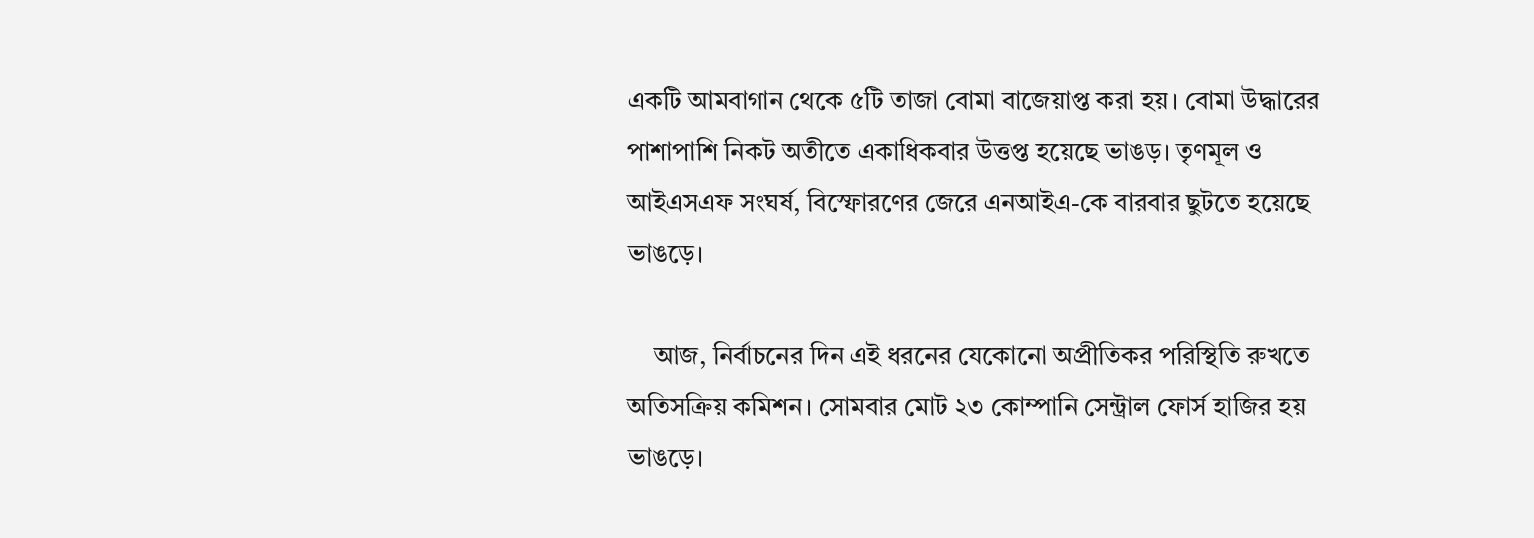একটি আমবাগান থেকে ৫টি তাজা বোমা বাজেয়াপ্ত করা হয়। বোমা উদ্ধারের পাশাপাশি নিকট অতীতে একাধিকবার উত্তপ্ত হয়েছে ভাঙড়। তৃণমূল ও আইএসএফ সংঘর্ষ, বিস্ফোরণের জেরে এনআইএ-কে বারবার ছুটতে হয়েছে ভাঙড়ে।

    আজ, নির্বাচনের দিন এই ধরনের যেকোনো অপ্রীতিকর পরিস্থিতি রুখতে অতিসক্রিয় কমিশন। সোমবার মোট ২৩ কোম্পানি সেন্ট্রাল ফোর্স হাজির হয় ভাঙড়ে।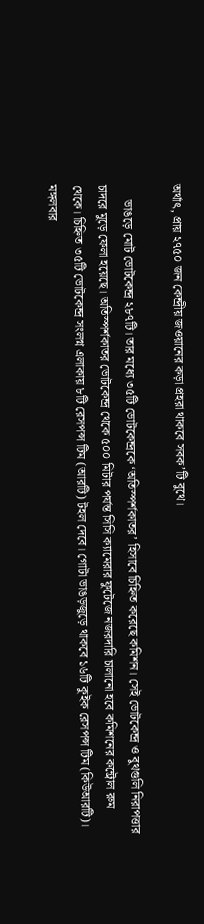অর্থাৎ, প্রায় ২৭৫০ জন কেন্দ্রীয় জওয়ানের কড়া প্রহরা থাকবে সবক’টি বুথে।

     ভাঙড়ে মোট ভোটকেন্দ্র ২৮৭টি। তার মধ্যে ৩৫টি ভোটকেন্দ্রকে ‘অতিস্পর্শকাতর’ হিসাবে চিহ্নিত করেছে কমিশন। সেই ভোটকেন্দ্র ও বুথগুলি নিরাপত্তার চাদরে মুড়ে ফেলা হয়েছে। অতিস্পর্শকাতর ভোটকেন্দ্র থেকে ৫০০ মিটার পর্যন্ত সিসি ক্যামেরার ফুটেজে নজরদারি চালানো হবে কমিশনের কন্ট্রোল রুম থেকে। চিহ্নিত ৩৫টি ভোটকেন্দ্র সংলগ্ন এলাকায় ৮টি রেসপন্স টিম (আরটি) টহল দেবে। গোটা ভাঙড়জুড়ে থাকবে ১৬টি কুইক রেসপন্স টিম (কিউআরটি)। মঙ্গলবার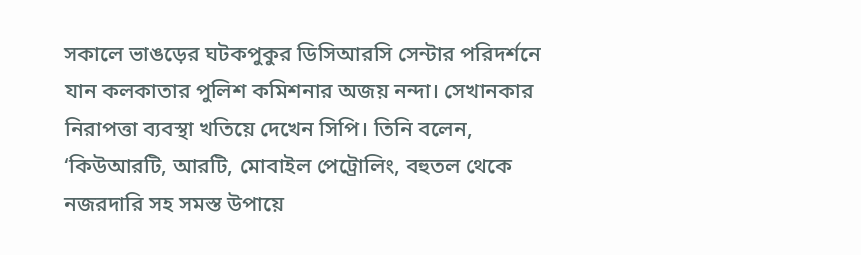সকালে ভাঙড়ের ঘটকপুকুর ডিসিআরসি সেন্টার পরিদর্শনে যান কলকাতার পুলিশ কমিশনার অজয় নন্দা। সেখানকার নিরাপত্তা ব্যবস্থা খতিয়ে দেখেন সিপি। তিনি বলেন, ‘কিউআরটি, আরটি, মোবাইল পেট্রোলিং, বহুতল থেকে নজরদারি সহ সমস্ত উপায়ে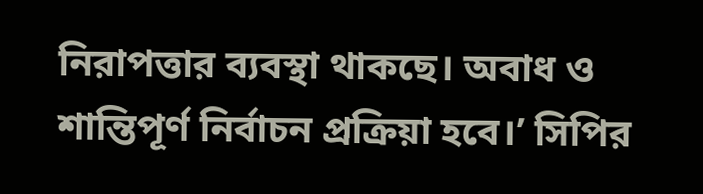নিরাপত্তার ব্যবস্থা থাকছে। অবাধ ও শান্তিপূর্ণ নির্বাচন প্রক্রিয়া হবে।’ সিপির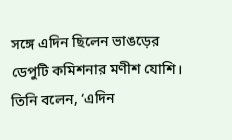সঙ্গে এদিন ছিলেন ভাঙড়ের ডেপুটি কমিশনার মণীশ যোশি। তিনি বলেন, ‘এদিন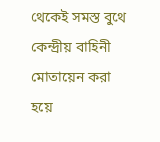থেকেই সমস্ত বুথে কেন্দ্রীয় বাহিনী মোতায়েন করা হয়ে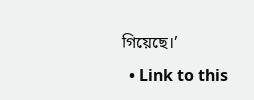গিয়েছে।’
  • Link to this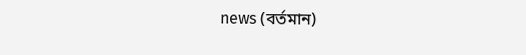news (বর্তমান)